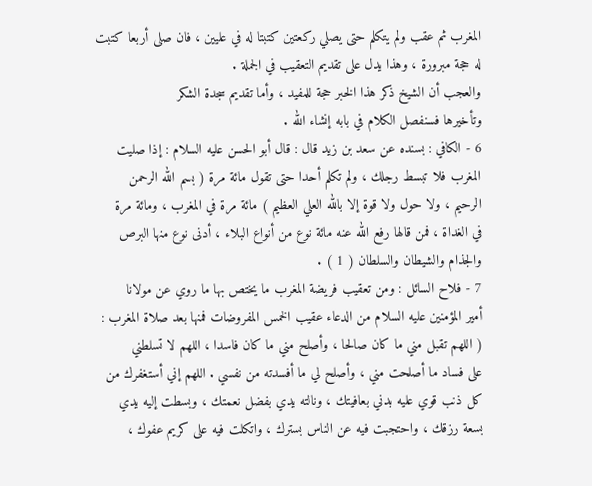المغرب ثم عقب ولم يتكلم حتى يصلي ركعتين كتبتا له في عليين ، فان صلى أربعا كتبت
له حجة مبرورة ، وهذا يدل على تقديم التعقيب في الجملة .
والعجب أن الشيخ ذكر هذا الخبر حجة للمفيد ، وأما تقديم سجدة الشكر
وتأخيرها فسنفصل الكلام في بابه إنشاء الله .
6 - الكافي : بسنده عن سعد بن زيد قال : قال أبو الحسن عليه السلام : إذا صليت
المغرب فلا تبسط رجلك ، ولم تكلم أحدا حتى تقول مائة مرة ( بسم الله الرحمن
الرحيم ، ولا حول ولا قوة إلا بالله العلي العظيم ) مائة مرة في المغرب ، ومائة مرة
في الغداة ، فمن قالها رفع الله عنه مائة نوع من أنواع البلاء ، أدنى نوع منها البرص
والجذام والشيطان والسلطان ( 1 ) .
7 - فلاح السائل : ومن تعقيب فريضة المغرب ما يختص بها ما روي عن مولانا
أمير المؤمنين عليه السلام من الدعاء عقيب الخمس المفروضات فمنها بعد صلاة المغرب :
( اللهم تقبل مني ما كان صالحا ، وأصلح مني ما كان فاسدا ، اللهم لا تسلطني
على فساد ما أصلحت مني ، وأصلح لي ما أفسدته من نفسي . اللهم إني أستغفرك من
كل ذنب قوي عليه بدني بعافيتك ، ونالته يدي بفضل نعمتك ، وبسطت إليه يدي
بسعة رزقك ، واحتجبت فيه عن الناس بسترك ، واتكلت فيه على كريم عفوك ،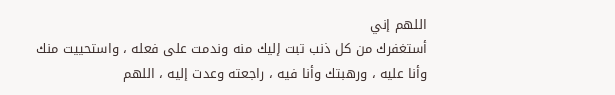اللهم إني
أستغفرك من كل ذنب تبت إليك منه وندمت على فعله ، واستحييت منك وأنا عليه ، ورهبتك وأنا فيه ، راجعته وعدت إليه ، اللهم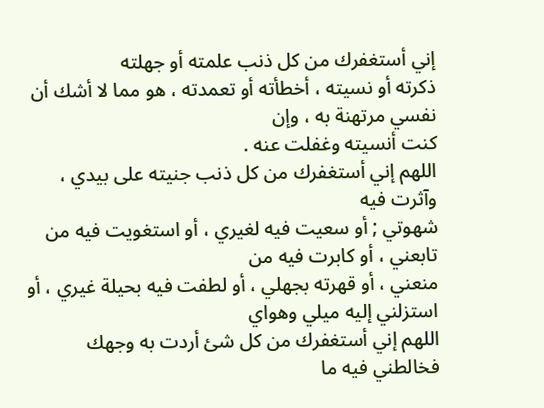إني أستغفرك من كل ذنب علمته أو جهلته
ذكرته أو نسيته ، أخطأته أو تعمدته ، هو مما لا أشك أن نفسي مرتهنة به ، وإن
كنت أنسيته وغفلت عنه .
اللهم إني أستغفرك من كل ذنب جنيته على بيدي ، وآثرت فيه
شهوتي ; أو سعيت فيه لغيري ، أو استغويت فيه من تابعني ، أو كابرت فيه من
منعني ، أو قهرته بجهلي ، أو لطفت فيه بحيلة غيري ، أو استزلني إليه ميلي وهواي
اللهم إني أستغفرك من كل شئ أردت به وجهك فخالطني فيه ما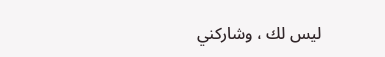ليس لك ، وشاركني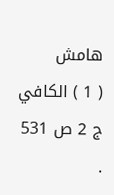هامش
( 1 ) الكافي ج 2 ص 531 .